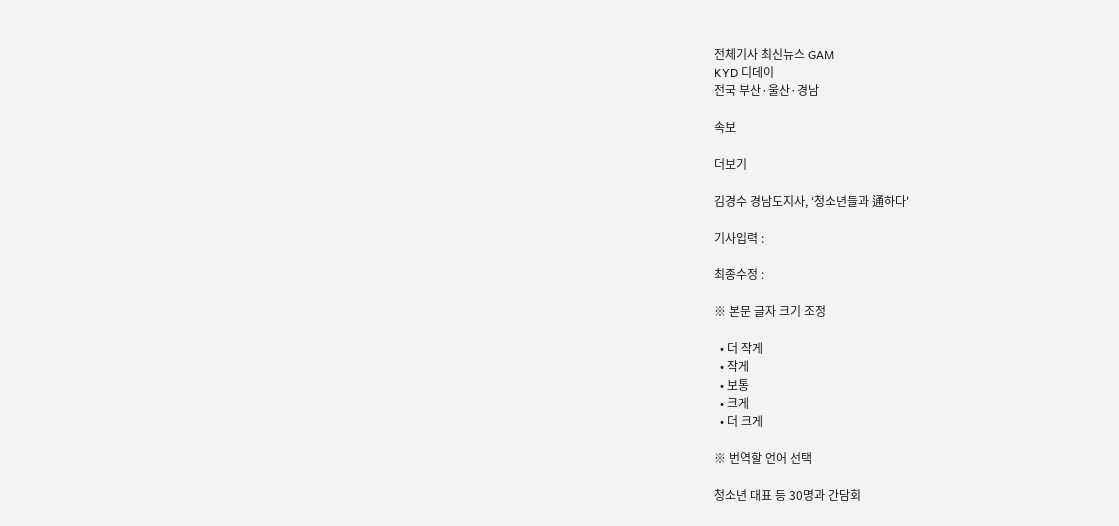전체기사 최신뉴스 GAM
KYD 디데이
전국 부산·울산·경남

속보

더보기

김경수 경남도지사, ‘청소년들과 通하다'

기사입력 :

최종수정 :

※ 본문 글자 크기 조정

  • 더 작게
  • 작게
  • 보통
  • 크게
  • 더 크게

※ 번역할 언어 선택

청소년 대표 등 30명과 간담회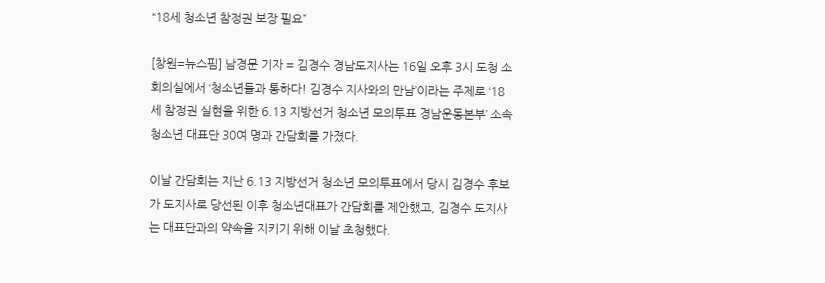“18세 청소년 참정권 보장 필요”

[창원=뉴스핌] 남경문 기자 = 김경수 경남도지사는 16일 오후 3시 도청 소회의실에서 ‘청소년들과 통하다! 김경수 지사와의 만남’이라는 주제로 ‘18세 참정권 실현을 위한 6.13 지방선거 청소년 모의투표 경남운동본부’ 소속 청소년 대표단 30여 명과 간담회를 가졌다.

이날 간담회는 지난 6.13 지방선거 청소년 모의투표에서 당시 김경수 후보가 도지사로 당선된 이후 청소년대표가 간담회를 제안했고, 김경수 도지사는 대표단과의 약속을 지키기 위해 이날 초청했다.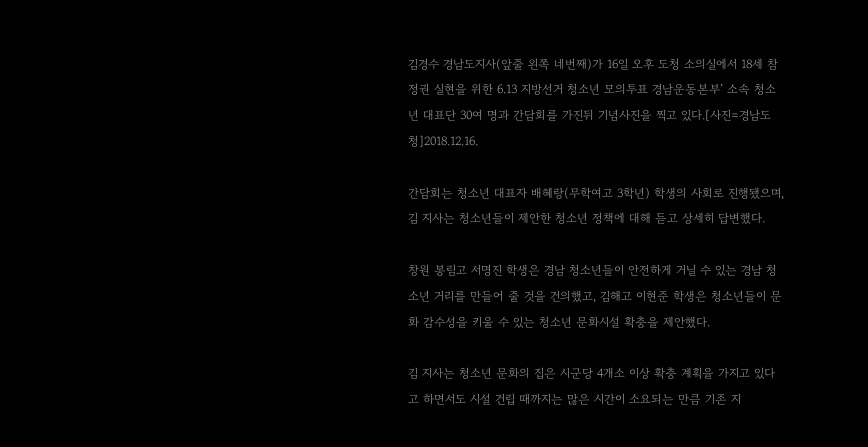김경수 경남도지사(앞줄 왼쪽 네번째)가 16일 오후 도청 소의실에서 18세 참정권 실현을 위한 6.13 지방선거 청소년 모의투표 경남운동본부’ 소속 청소년 대표단 30여 명과 간담회를 가진뒤 기념사진을 찍고 있다.[사진=경남도청]2018.12.16.

간담회는 청소년 대표자 배혜랑(무학여고 3학년) 학생의 사회로 진행됐으며, 김 지사는 청소년들이 제안한 청소년 정책에 대해 듣고 상세히 답변했다.

창원 봉림고 서명진 학생은 경남 청소년들이 안전하게 거닐 수 있는 경남 청소년 거리를 만들어 줄 것을 건의했고, 김해고 이현준 학생은 청소년들이 문화 감수성을 키울 수 있는 청소년 문화시설 확충을 제안했다.

김 지사는 청소년 문화의 집은 시군당 4개소 이상 확충 계획을 가지고 있다고 하면서도 시설 건립 때까지는 많은 시간이 소요되는 만큼 기존 지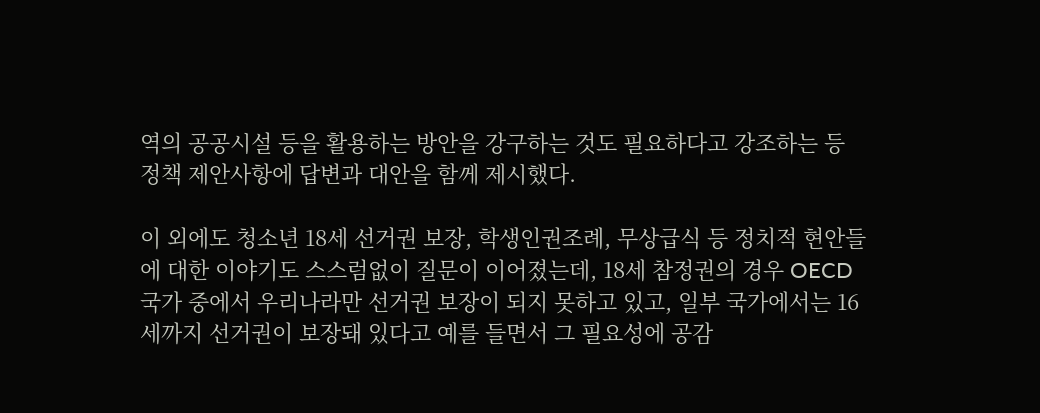역의 공공시설 등을 활용하는 방안을 강구하는 것도 필요하다고 강조하는 등 정책 제안사항에 답변과 대안을 함께 제시했다.

이 외에도 청소년 18세 선거권 보장, 학생인권조례, 무상급식 등 정치적 현안들에 대한 이야기도 스스럼없이 질문이 이어졌는데, 18세 참정권의 경우 OECD국가 중에서 우리나라만 선거권 보장이 되지 못하고 있고, 일부 국가에서는 16세까지 선거권이 보장돼 있다고 예를 들면서 그 필요성에 공감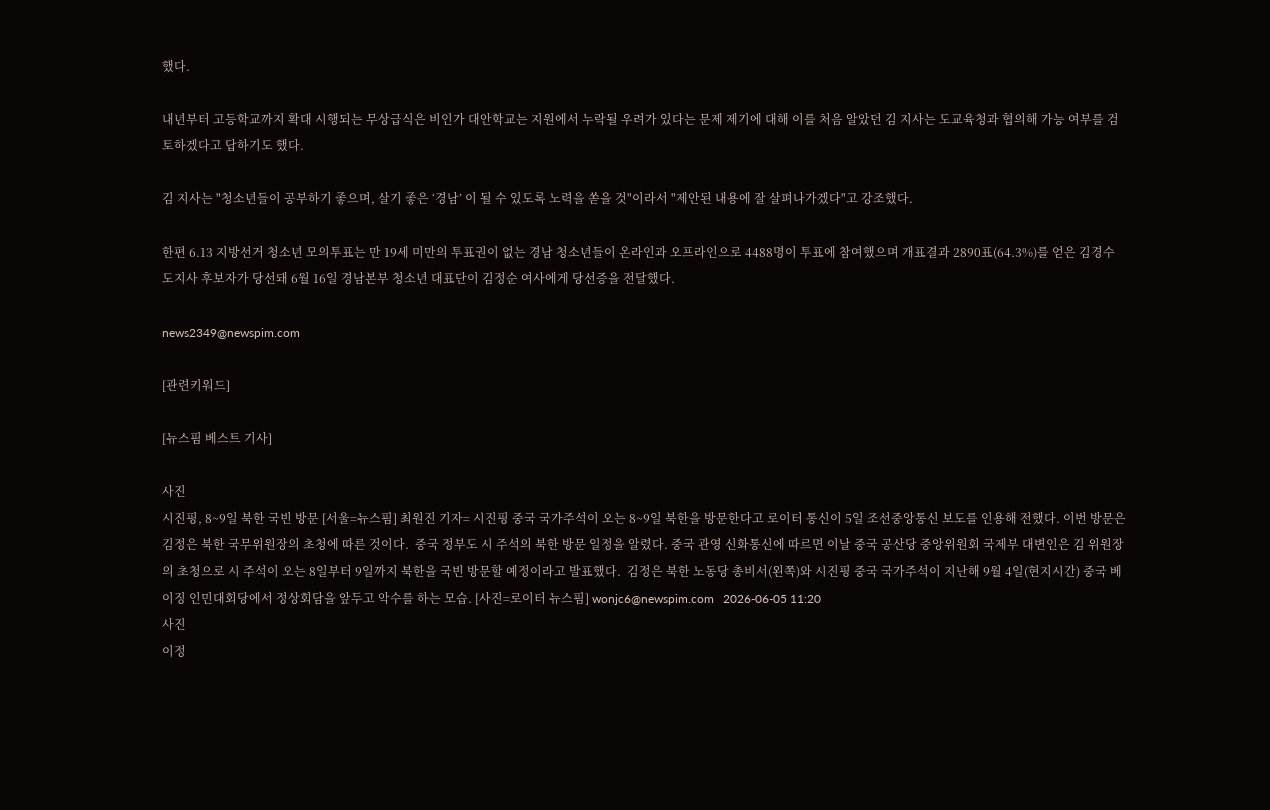했다.

내년부터 고등학교까지 확대 시행되는 무상급식은 비인가 대안학교는 지원에서 누락될 우려가 있다는 문제 제기에 대해 이를 처음 알았던 김 지사는 도교육청과 협의해 가능 여부를 검토하겠다고 답하기도 했다.

김 지사는 "청소년들이 공부하기 좋으며, 살기 좋은 ‘경남’ 이 될 수 있도록 노력을 쏟을 것"이라서 "제안된 내용에 잘 살펴나가겠다"고 강조했다.

한편 6.13 지방선거 청소년 모의투표는 만 19세 미만의 투표권이 없는 경남 청소년들이 온라인과 오프라인으로 4488명이 투표에 참여했으며 개표결과 2890표(64.3%)를 얻은 김경수 도지사 후보자가 당선돼 6월 16일 경남본부 청소년 대표단이 김정순 여사에게 당선증을 전달했다.

news2349@newspim.com

[관련키워드]

[뉴스핌 베스트 기사]

사진
시진핑, 8~9일 북한 국빈 방문 [서울=뉴스핌] 최원진 기자= 시진핑 중국 국가주석이 오는 8~9일 북한을 방문한다고 로이터 통신이 5일 조선중앙통신 보도를 인용해 전했다. 이번 방문은 김정은 북한 국무위원장의 초청에 따른 것이다.  중국 정부도 시 주석의 북한 방문 일정을 알렸다. 중국 관영 신화통신에 따르면 이날 중국 공산당 중앙위원회 국제부 대변인은 김 위원장의 초청으로 시 주석이 오는 8일부터 9일까지 북한을 국빈 방문할 예정이라고 발표했다.  김정은 북한 노동당 총비서(왼쪽)와 시진핑 중국 국가주석이 지난해 9월 4일(현지시간) 중국 베이징 인민대회당에서 정상회담을 앞두고 악수를 하는 모습. [사진=로이터 뉴스핌] wonjc6@newspim.com   2026-06-05 11:20
사진
이정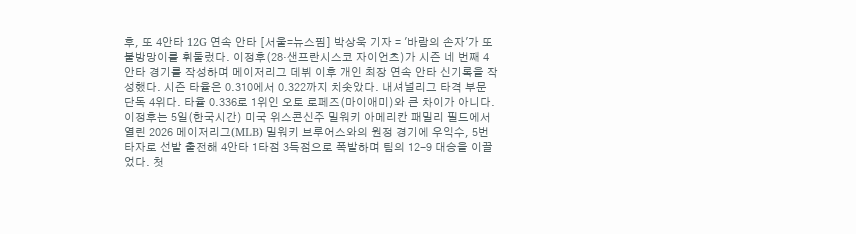후, 또 4안타 12G 연속 안타 [서울=뉴스핌] 박상욱 기자 = '바람의 손자'가 또 불방망이를 휘둘렀다. 이정후(28·샌프란시스코 자이언츠)가 시즌 네 번째 4안타 경기를 작성하며 메이저리그 데뷔 이후 개인 최장 연속 안타 신기록을 작성했다. 시즌 타율은 0.310에서 0.322까지 치솟았다. 내셔널리그 타격 부문 단독 4위다. 타율 0.336로 1위인 오토 로페즈(마이애미)와 큰 차이가 아니다. 이정후는 5일(한국시간) 미국 위스콘신주 밀워키 아메리칸 패밀리 필드에서 열린 2026 메이저리그(MLB) 밀워키 브루어스와의 원정 경기에 우익수, 5번 타자로 선발 출전해 4안타 1타점 3득점으로 폭발하며 팀의 12-9 대승을 이끌었다. 첫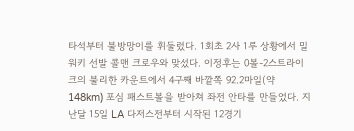타석부터 불방망이를 휘둘렀다. 1회초 2사 1루 상황에서 밀워키 선발 콜맨 크로우와 맞섰다. 이정후는 0볼-2스트라이크의 불리한 카운트에서 4구째 바깥쪽 92.2마일(약 148km) 포심 패스트볼을 받아쳐 좌전 안타를 만들었다. 지난달 15일 LA 다저스전부터 시작된 12경기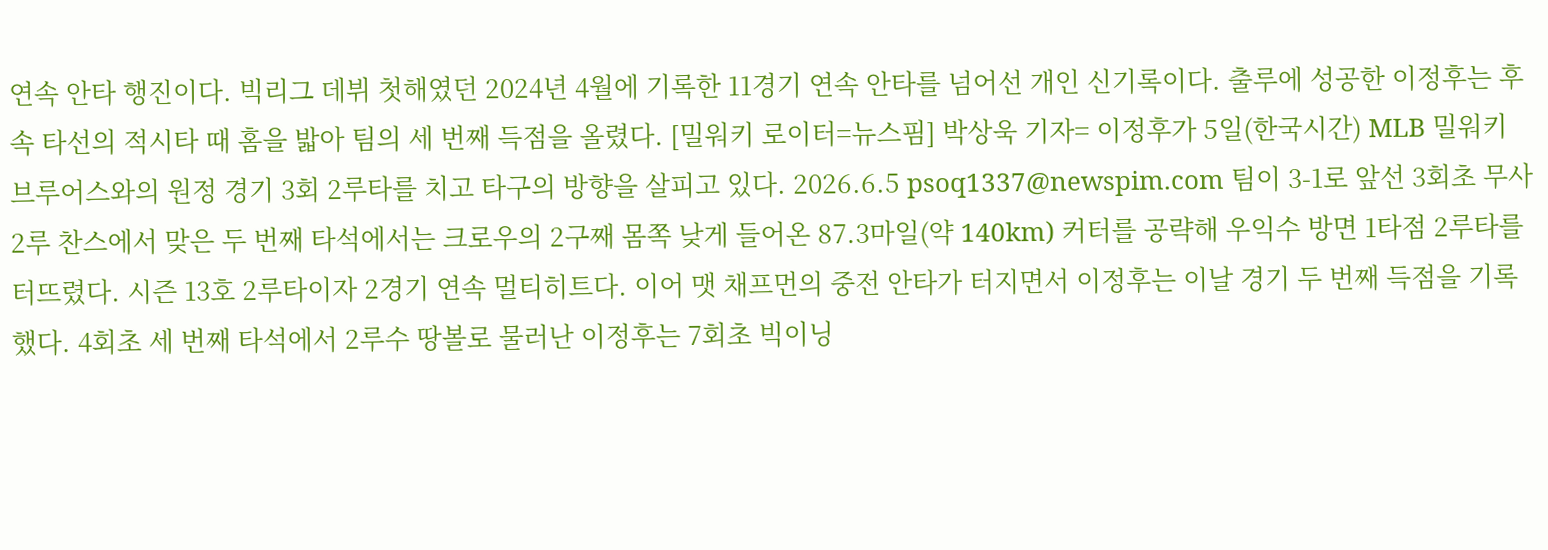연속 안타 행진이다. 빅리그 데뷔 첫해였던 2024년 4월에 기록한 11경기 연속 안타를 넘어선 개인 신기록이다. 출루에 성공한 이정후는 후속 타선의 적시타 때 홈을 밟아 팀의 세 번째 득점을 올렸다. [밀워키 로이터=뉴스핌] 박상욱 기자= 이정후가 5일(한국시간) MLB 밀워키 브루어스와의 원정 경기 3회 2루타를 치고 타구의 방향을 살피고 있다. 2026.6.5 psoq1337@newspim.com 팀이 3-1로 앞선 3회초 무사 2루 찬스에서 맞은 두 번째 타석에서는 크로우의 2구째 몸쪽 낮게 들어온 87.3마일(약 140km) 커터를 공략해 우익수 방면 1타점 2루타를 터뜨렸다. 시즌 13호 2루타이자 2경기 연속 멀티히트다. 이어 맷 채프먼의 중전 안타가 터지면서 이정후는 이날 경기 두 번째 득점을 기록했다. 4회초 세 번째 타석에서 2루수 땅볼로 물러난 이정후는 7회초 빅이닝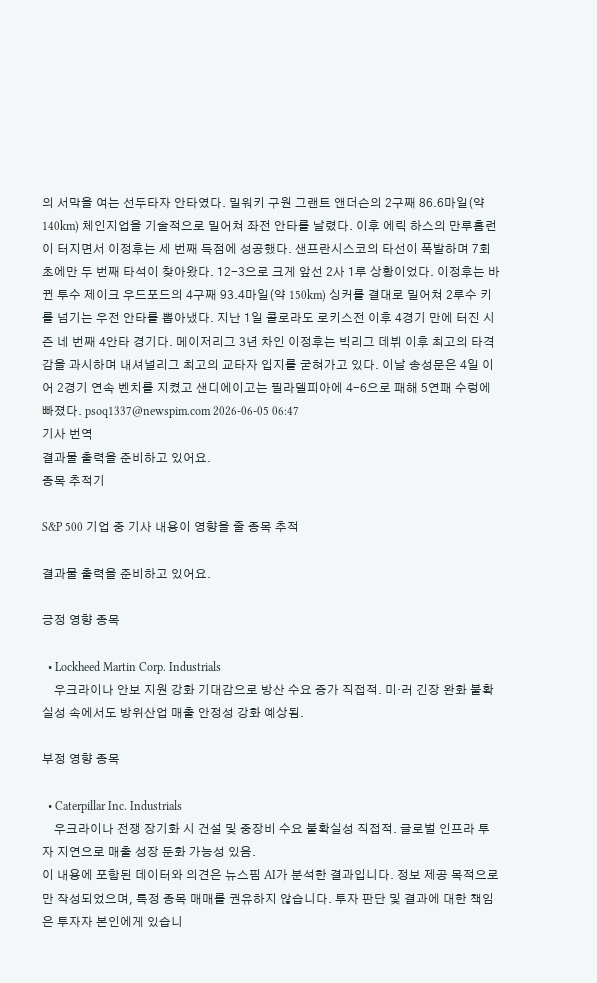의 서막을 여는 선두타자 안타였다. 밀워키 구원 그랜트 앤더슨의 2구째 86.6마일(약 140km) 체인지업을 기술적으로 밀어쳐 좌전 안타를 날렸다. 이후 에릭 하스의 만루홈런이 터지면서 이정후는 세 번째 득점에 성공했다. 샌프란시스코의 타선이 폭발하며 7회초에만 두 번째 타석이 찾아왔다. 12-3으로 크게 앞선 2사 1루 상황이었다. 이정후는 바뀐 투수 제이크 우드포드의 4구째 93.4마일(약 150km) 싱커를 결대로 밀어쳐 2루수 키를 넘기는 우전 안타를 뽑아냈다. 지난 1일 콜로라도 로키스전 이후 4경기 만에 터진 시즌 네 번째 4안타 경기다. 메이저리그 3년 차인 이정후는 빅리그 데뷔 이후 최고의 타격감을 과시하며 내셔널리그 최고의 교타자 입지를 굳혀가고 있다. 이날 송성문은 4일 이어 2경기 연속 벤치를 지켰고 샌디에이고는 필라델피아에 4-6으로 패해 5연패 수렁에 빠졌다. psoq1337@newspim.com 2026-06-05 06:47
기사 번역
결과물 출력을 준비하고 있어요.
종목 추적기

S&P 500 기업 중 기사 내용이 영향을 줄 종목 추적

결과물 출력을 준비하고 있어요.

긍정 영향 종목

  • Lockheed Martin Corp. Industrials
    우크라이나 안보 지원 강화 기대감으로 방산 수요 증가 직접적. 미·러 긴장 완화 불확실성 속에서도 방위산업 매출 안정성 강화 예상됨.

부정 영향 종목

  • Caterpillar Inc. Industrials
    우크라이나 전쟁 장기화 시 건설 및 중장비 수요 불확실성 직접적. 글로벌 인프라 투자 지연으로 매출 성장 둔화 가능성 있음.
이 내용에 포함된 데이터와 의견은 뉴스핌 AI가 분석한 결과입니다. 정보 제공 목적으로만 작성되었으며, 특정 종목 매매를 권유하지 않습니다. 투자 판단 및 결과에 대한 책임은 투자자 본인에게 있습니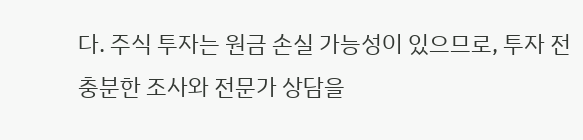다. 주식 투자는 원금 손실 가능성이 있으므로, 투자 전 충분한 조사와 전문가 상담을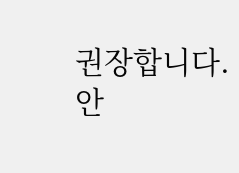권장합니다.
안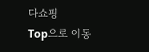다쇼핑
Top으로 이동